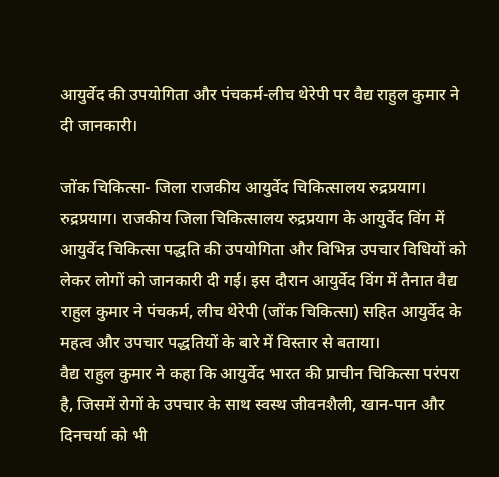आयुर्वेद की उपयोगिता और पंचकर्म-लीच थेरेपी पर वैद्य राहुल कुमार ने दी जानकारी।

जोंक चिकित्सा- जिला राजकीय आयुर्वेद चिकित्सालय रुद्रप्रयाग।
रुद्रप्रयाग। राजकीय जिला चिकित्सालय रुद्रप्रयाग के आयुर्वेद विंग में आयुर्वेद चिकित्सा पद्धति की उपयोगिता और विभिन्न उपचार विधियों को लेकर लोगों को जानकारी दी गई। इस दौरान आयुर्वेद विंग में तैनात वैद्य राहुल कुमार ने पंचकर्म, लीच थेरेपी (जोंक चिकित्सा) सहित आयुर्वेद के महत्व और उपचार पद्धतियों के बारे में विस्तार से बताया।
वैद्य राहुल कुमार ने कहा कि आयुर्वेद भारत की प्राचीन चिकित्सा परंपरा है, जिसमें रोगों के उपचार के साथ स्वस्थ जीवनशैली, खान-पान और दिनचर्या को भी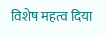विशेष महत्व दिया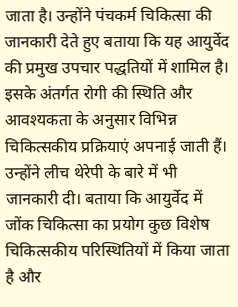जाता है। उन्होंने पंचकर्म चिकित्सा की जानकारी देते हुए बताया कि यह आयुर्वेद की प्रमुख उपचार पद्धतियों में शामिल है। इसके अंतर्गत रोगी की स्थिति और आवश्यकता के अनुसार विभिन्न चिकित्सकीय प्रक्रियाएं अपनाई जाती हैं।
उन्होंने लीच थेरेपी के बारे में भी जानकारी दी। बताया कि आयुर्वेद में जोंक चिकित्सा का प्रयोग कुछ विशेष चिकित्सकीय परिस्थितियों में किया जाता है और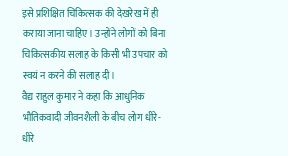इसे प्रशिक्षित चिकित्सक की देखरेख में ही कराया जाना चाहिए। उन्होंने लोगों को बिना चिकित्सकीय सलाह के किसी भी उपचार को स्वयं न करने की सलाह दी।
वैद्य राहुल कुमार ने कहा कि आधुनिक भौतिकवादी जीवनशैली के बीच लोग धीरे-धीरे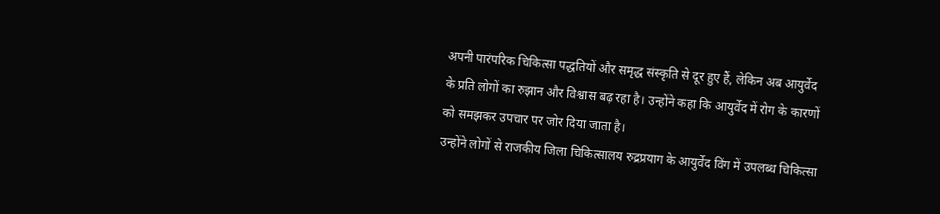अपनी पारंपरिक चिकित्सा पद्धतियों और समृद्ध संस्कृति से दूर हुए हैं, लेकिन अब आयुर्वेद के प्रति लोगों का रुझान और विश्वास बढ़ रहा है। उन्होंने कहा कि आयुर्वेद में रोग के कारणों को समझकर उपचार पर जोर दिया जाता है।
उन्होंने लोगों से राजकीय जिला चिकित्सालय रुद्रप्रयाग के आयुर्वेद विंग में उपलब्ध चिकित्सा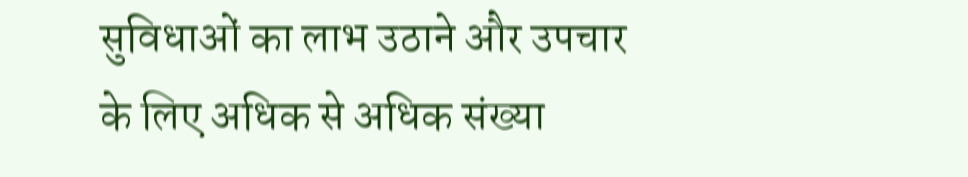सुविधाओं का लाभ उठाने और उपचार के लिए अधिक से अधिक संख्या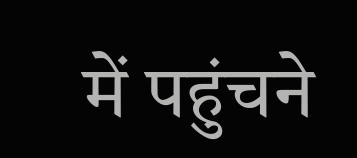में पहुंचने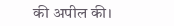की अपील की।